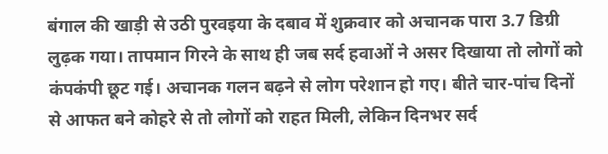बंगाल की खाड़ी से उठी पुरवइया के दबाव में शुक्रवार को अचानक पारा 3.7 डिग्री लुढ़क गया। तापमान गिरने के साथ ही जब सर्द हवाओं ने असर दिखाया तो लोगों को कंपकंपी छूट गई। अचानक गलन बढ़ने से लोग परेशान हो गए। बीते चार-पांच दिनों से आफत बने कोहरे से तो लोगों को राहत मिली, लेकिन दिनभर सर्द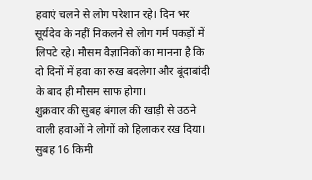हवाएं चलने से लोग परेशान रहे। दिन भर सूर्यदेव के नहीं निकलने से लोग गर्म पकड़ों में लिपटे रहे। मौसम वैज्ञानिकों का मानना है कि दो दिनों में हवा का रुख बदलेगा और बूंदाबांदी के बाद ही मौसम साफ होगा।
शुक्रवार की सुबह बंगाल की खाड़ी से उठने वाली हवाओं ने लोगों को हिलाकर रख दिया। सुबह 16 किमी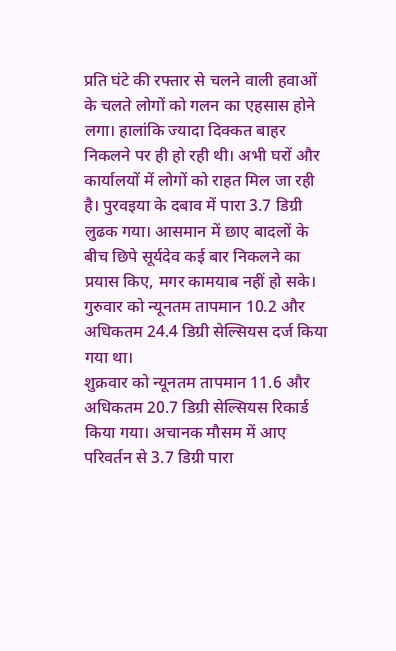प्रति घंटे की रफ्तार से चलने वाली हवाओं के चलते लोगों को गलन का एहसास होने लगा। हालांकि ज्यादा दिक्कत बाहर निकलने पर ही हो रही थी। अभी घरों और कार्यालयों में लोगों को राहत मिल जा रही है। पुरवइया के दबाव में पारा 3.7 डिग्री लुढक गया। आसमान में छाए बादलों के बीच छिपे सूर्यदेव कई बार निकलने का प्रयास किए, मगर कामयाब नहीं हो सके। गुरुवार को न्यूनतम तापमान 10.2 और अधिकतम 24.4 डिग्री सेल्सियस दर्ज किया गया था।
शुक्रवार को न्यूनतम तापमान 11.6 और अधिकतम 20.7 डिग्री सेल्सियस रिकार्ड किया गया। अचानक मौसम में आए परिवर्तन से 3.7 डिग्री पारा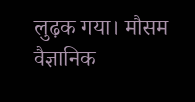लुढ़क गया। मौसम वैज्ञानिक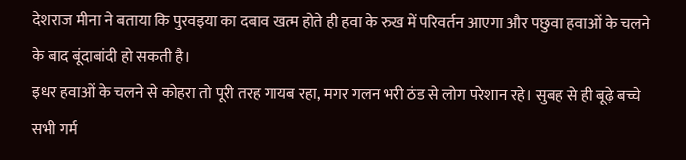देशराज मीना ने बताया कि पुरवइया का दबाव खत्म होते ही हवा के रुख में परिवर्तन आएगा और पछुवा हवाओं के चलने के बाद बूंदाबांदी हो सकती है।
इधर हवाओं के चलने से कोहरा तो पूरी तरह गायब रहा, मगर गलन भरी ठंड से लोग परेशान रहे। सुबह से ही बूढ़े बच्चे सभी गर्म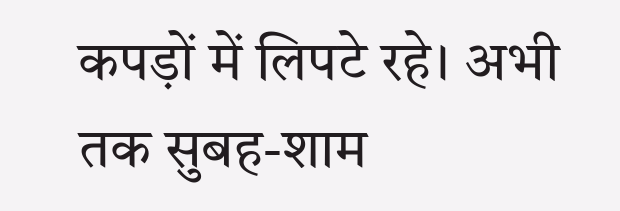कपड़ों में लिपटे रहे। अभी तक सुबह-शाम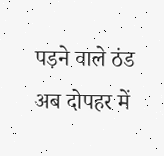पड़ने वाले ठंड अब दोपहर में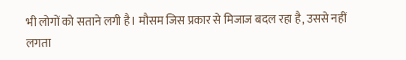भी लोगों को सताने लगी है। मौसम जिस प्रकार से मिजाज बदल रहा है, उससे नहीं लगता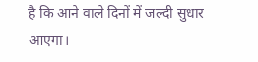है कि आने वाले दिनों में जल्दी सुधार आएगा।